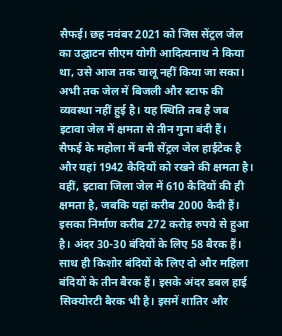सैफई। छह नवंबर 2021 को जिस सेंट्रल जेल का उद्घाटन सीएम योगी आदित्यनाथ ने किया था, उसे आज तक चालू नहीं किया जा सका। अभी तक जेल में बिजली और स्टाफ की व्यवस्था नहीं हुई है। यह स्थिति तब है जब इटावा जेल में क्षमता से तीन गुना बंदी हैं।
सैफई के महोला में बनी सेंट्रल जेल हाईटेक है और यहां 1942 कैदियों को रखने की क्षमता है। वहीं, इटावा जिला जेल में 610 कैदियों की ही क्षमता है, जबकि यहां करीब 2000 कैदी हैं। इसका निर्माण करीब 272 करोड़ रुपये से हुआ है। अंदर 30-30 बंदियों के लिए 58 बैरक हैं। साथ ही किशोर बंदियों के लिए दो और महिला बंदियों के तीन बैरक हैं। इसके अंदर डबल हाई सिक्योरटी बैरक भी है। इसमें शातिर और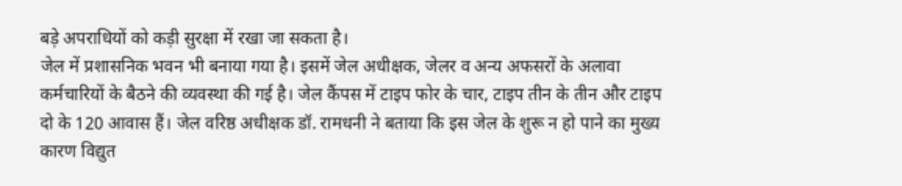बड़े अपराधियों को कड़ी सुरक्षा में रखा जा सकता है।
जेल में प्रशासनिक भवन भी बनाया गया है। इसमें जेल अधीक्षक, जेलर व अन्य अफसरों के अलावा कर्मचारियों के बैठने की व्यवस्था की गई है। जेल कैंपस में टाइप फोर के चार, टाइप तीन के तीन और टाइप दो के 120 आवास हैं। जेल वरिष्ठ अधीक्षक डॉ. रामधनी ने बताया कि इस जेल के शुरू न हो पाने का मुख्य कारण विद्युत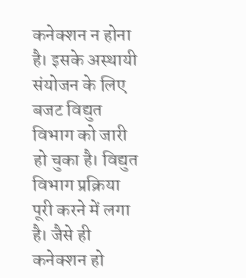कनेक्शन न होना है। इसके अस्थायी संयोजन के लिए बजट विद्युत विभाग को जारी हो चुका है। विद्युत विभाग प्रक्रिया पूरी करने में लगा है। जैसे ही कनेक्शन हो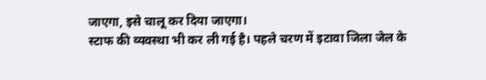जाएगा, इसे चालू कर दिया जाएगा।
स्टाफ की व्यवस्था भी कर ली गई है। पहले चरण में इटावा जिला जेल के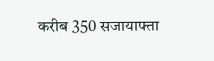करीब 350 सजायाफ्ता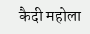कैदी महोला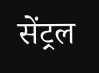सेंट्रल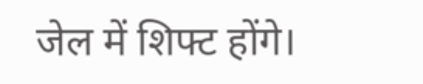जेल में शिफ्ट होंगे।